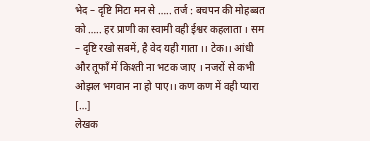भेद – दृष्टि मिटा मन से ….. तर्ज : बचपन की मोहब्बत को ….. हर प्राणी का स्वामी वही ईश्वर कहलाता । सम – दृष्टि रखो सबमें, है वेद यही गाता ।। टेक।। आंधी और तूफाँ में किश्ती ना भटक जाए । नजरों से कभी ओझल भगवान ना हो पाए।। कण कण में वही प्यारा […]
लेखक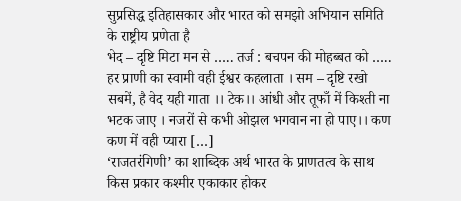सुप्रसिद्ध इतिहासकार और भारत को समझो अभियान समिति के राष्ट्रीय प्रणेता है
भेद – दृष्टि मिटा मन से ….. तर्ज : बचपन की मोहब्बत को ….. हर प्राणी का स्वामी वही ईश्वर कहलाता । सम – दृष्टि रखो सबमें, है वेद यही गाता ।। टेक।। आंधी और तूफाँ में किश्ती ना भटक जाए । नजरों से कभी ओझल भगवान ना हो पाए।। कण कण में वही प्यारा […]
‘राजतरंगिणी’ का शाब्दिक अर्थ भारत के प्राणतत्व के साथ किस प्रकार कश्मीर एकाकार होकर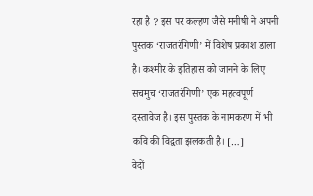रहा है ? इस पर कल्हण जैसे मनीषी ने अपनी पुस्तक ‘राजतरंगिणी’ में विशेष प्रकाश डाला है। कश्मीर के इतिहास को जानने के लिए सचमुच ‘राजतरंगिणी’ एक महत्वपूर्ण दस्तावेज है। इस पुस्तक के नामकरण में भी कवि की विद्वता झलकती है। […]
वेदों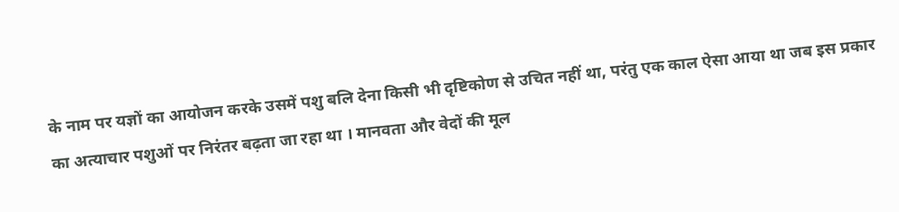के नाम पर यज्ञों का आयोजन करके उसमें पशु बलि देना किसी भी दृष्टिकोण से उचित नहीं था, परंतु एक काल ऐसा आया था जब इस प्रकार का अत्याचार पशुओं पर निरंतर बढ़ता जा रहा था । मानवता और वेदों की मूल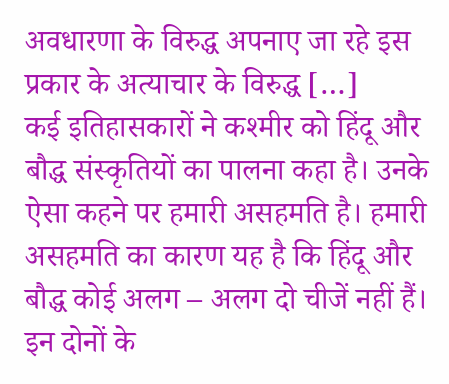अवधारणा के विरुद्ध अपनाए जा रहे इस प्रकार के अत्याचार के विरुद्ध […]
कई इतिहासकारों ने कश्मीर को हिंदू और बौद्ध संस्कृतियों का पालना कहा है। उनके ऐसा कहने पर हमारी असहमति है। हमारी असहमति का कारण यह है कि हिंदू और बौद्ध कोई अलग – अलग दो चीजें नहीं हैं। इन दोनों के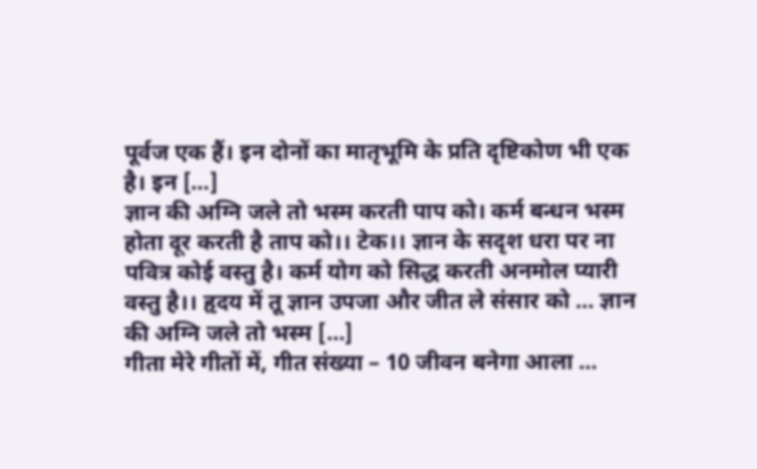पूर्वज एक हैं। इन दोनों का मातृभूमि के प्रति दृष्टिकोण भी एक है। इन […]
ज्ञान की अग्नि जले तो भस्म करती पाप को। कर्म बन्धन भस्म होता दूर करती है ताप को।। टेक।। ज्ञान के सदृश धरा पर ना पवित्र कोई वस्तु है। कर्म योग को सिद्ध करती अनमोल प्यारी वस्तु है।। हृदय में तू ज्ञान उपजा और जीत ले संसार को … ज्ञान की अग्नि जले तो भस्म […]
गीता मेरे गीतों में, गीत संख्या – 10 जीवन बनेगा आला …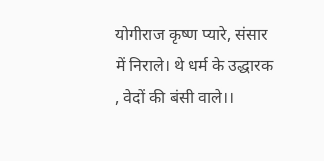योगीराज कृष्ण प्यारे, संसार में निराले। थे धर्म के उद्धारक , वेदों की बंसी वाले।।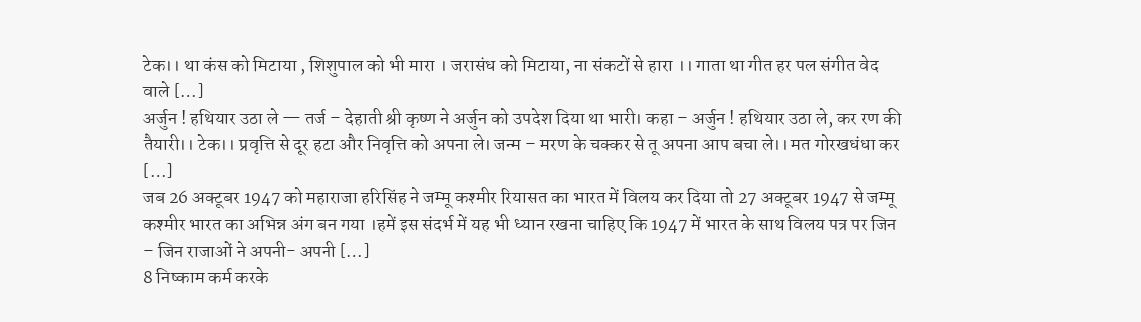टेक।। था कंस को मिटाया , शिशुपाल को भी मारा । जरासंध को मिटाया, ना संकटों से हारा ।। गाता था गीत हर पल संगीत वेद वाले […]
अर्जुन ! हथियार उठा ले — तर्ज – देहाती श्री कृष्ण ने अर्जुन को उपदेश दिया था भारी। कहा – अर्जुन ! हथियार उठा ले, कर रण की तैयारी।। टेक।। प्रवृत्ति से दूर हटा और निवृत्ति को अपना ले। जन्म – मरण के चक्कर से तू अपना आप बचा ले।। मत गोरखधंधा कर […]
जब 26 अक्टूबर 1947 को महाराजा हरिसिंह ने जम्मू कश्मीर रियासत का भारत में विलय कर दिया तो 27 अक्टूबर 1947 से जम्मू कश्मीर भारत का अभिन्न अंग बन गया ।हमें इस संदर्भ में यह भी ध्यान रखना चाहिए कि 1947 में भारत के साथ विलय पत्र पर जिन – जिन राजाओं ने अपनी- अपनी […]
8 निष्काम कर्म करके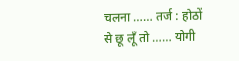चलना …… तर्ज : होठों से छू लूँ तो …… योगी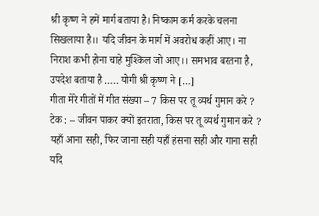श्री कृष्ण ने हमें मार्ग बताया है। निष्काम कर्म करके चलना सिखलाया है।। यदि जीवन के मार्ग में अवरोध कहीं आए। ना निराश कभी होना चाहे मुश्किल जो आए।। समभाव बरतना है, उपदेश बताया है ….. योगी श्री कृष्ण ने […]
गीता मेरे गीतों में गीत संख्या – 7 किस पर तू व्यर्थ गुमान करे ? टेक : – जीवन पाकर क्यों इतराता, किस पर तू व्यर्थ गुमान करे ? यहाँ आना सही, फिर जाना सही यहाँ हंसना सही और गाना सही यदि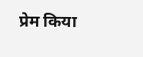प्रेम किया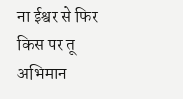ना ईश्वर से फिर किस पर तू अभिमान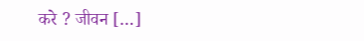करे ? जीवन […]